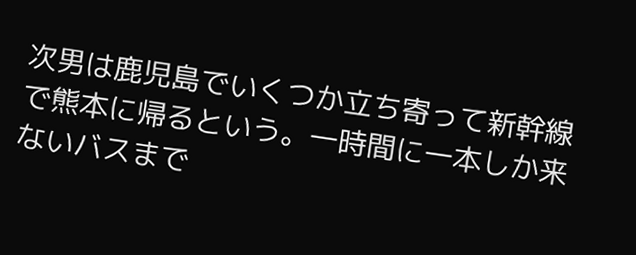次男は鹿児島でいくつか立ち寄って新幹線で熊本に帰るという。一時間に一本しか来ないバスまで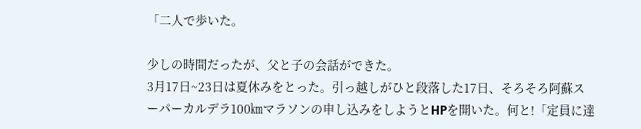「二人で歩いた。

少しの時間だったが、父と子の会話ができた。
3月17日~23日は夏休みをとった。引っ越しがひと段落した17日、そろそろ阿蘇スーパーカルデラ100㎞マラソンの申し込みをしようとHPを開いた。何と!「定員に達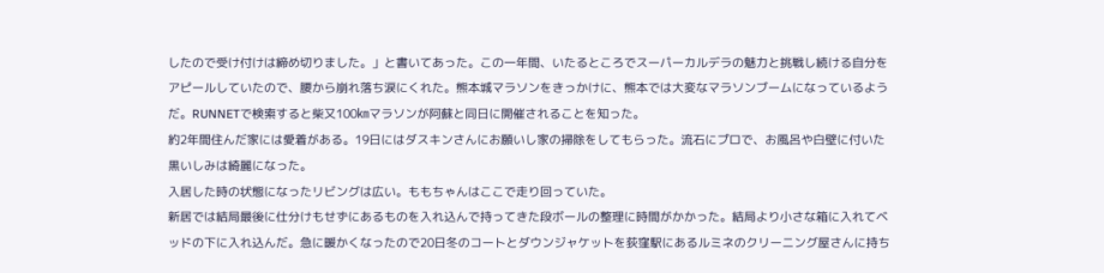したので受け付けは締め切りました。」と書いてあった。この一年間、いたるところでスーパーカルデラの魅力と挑戦し続ける自分をアピールしていたので、腰から崩れ落ち涙にくれた。熊本城マラソンをきっかけに、熊本では大変なマラソンブームになっているようだ。RUNNETで検索すると柴又100㎞マラソンが阿蘇と同日に開催されることを知った。
約2年間住んだ家には愛着がある。19日にはダスキンさんにお願いし家の掃除をしてもらった。流石にプロで、お風呂や白壁に付いた黒いしみは綺麗になった。
入居した時の状態になったリビングは広い。ももちゃんはここで走り回っていた。
新居では結局最後に仕分けもせずにあるものを入れ込んで持ってきた段ボールの整理に時間がかかった。結局より小さな箱に入れてベッドの下に入れ込んだ。急に暖かくなったので20日冬のコートとダウンジャケットを荻窪駅にあるルミネのクリーニング屋さんに持ち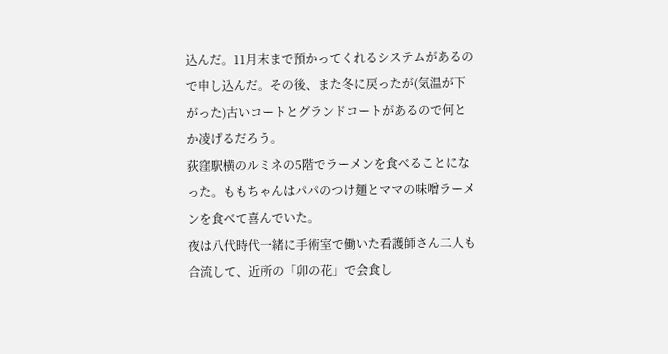込んだ。11月末まで預かってくれるシステムがあるので申し込んだ。その後、また冬に戻ったが(気温が下がった)古いコートとグランドコートがあるので何とか凌げるだろう。
荻窪駅横のルミネの5階でラーメンを食べることになった。ももちゃんはパパのつけ麺とママの味噌ラーメンを食べて喜んでいた。
夜は八代時代一緒に手術室で働いた看護師さん二人も合流して、近所の「卯の花」で会食し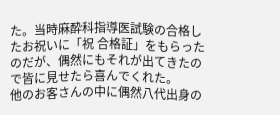た。当時麻酔科指導医試験の合格したお祝いに「祝 合格証」をもらったのだが、偶然にもそれが出てきたので皆に見せたら喜んでくれた。
他のお客さんの中に偶然八代出身の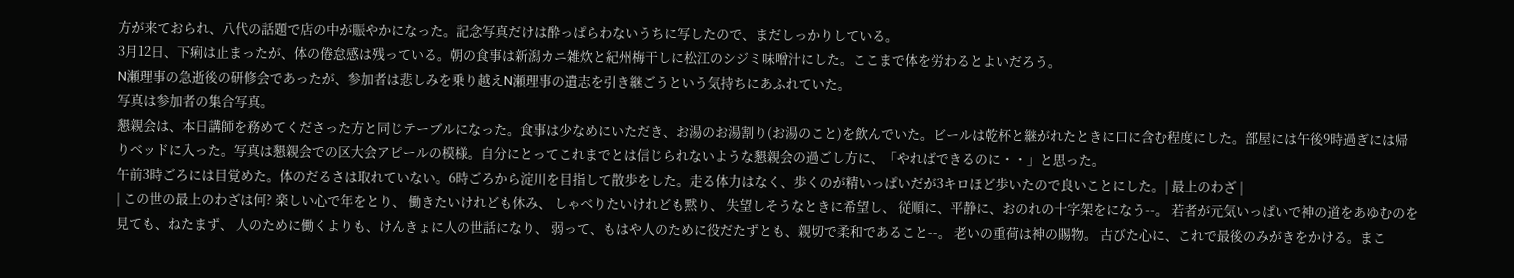方が来ておられ、八代の話題で店の中が賑やかになった。記念写真だけは酔っぱらわないうちに写したので、まだしっかりしている。
3月12日、下痢は止まったが、体の倦怠感は残っている。朝の食事は新潟カニ雑炊と紀州梅干しに松江のシジミ味噌汁にした。ここまで体を労わるとよいだろう。
N瀬理事の急逝後の研修会であったが、参加者は悲しみを乗り越えN瀬理事の遺志を引き継ごうという気持ちにあふれていた。
写真は参加者の集合写真。
懇親会は、本日講師を務めてくださった方と同じテーブルになった。食事は少なめにいただき、お湯のお湯割り(お湯のこと)を飲んでいた。ビールは乾杯と継がれたときに口に含む程度にした。部屋には午後9時過ぎには帰りベッドに入った。写真は懇親会での区大会アピールの模様。自分にとってこれまでとは信じられないような懇親会の過ごし方に、「やればできるのに・・」と思った。
午前3時ごろには目覚めた。体のだるさは取れていない。6時ごろから淀川を目指して散歩をした。走る体力はなく、歩くのが精いっぱいだが3キロほど歩いたので良いことにした。| 最上のわざ |
| この世の最上のわざは何? 楽しい心で年をとり、 働きたいけれども休み、 しゃべりたいけれども黙り、 失望しそうなときに希望し、 従順に、平静に、おのれの十字架をになう--。 若者が元気いっぱいで神の道をあゆむのを見ても、ねたまず、 人のために働くよりも、けんきょに人の世話になり、 弱って、もはや人のために役だたずとも、親切で柔和であること--。 老いの重荷は神の賜物。 古びた心に、これで最後のみがきをかける。まこ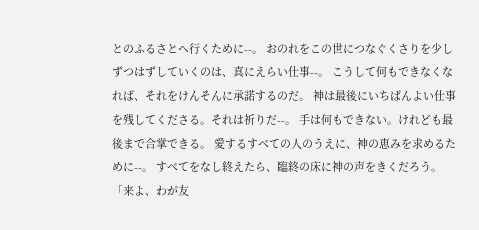とのふるさとへ行くために--。 おのれをこの世につなぐくさりを少しずつはずしていくのは、真にえらい仕事--。 こうして何もできなくなれば、それをけんそんに承諾するのだ。 神は最後にいちばんよい仕事を残してくださる。それは祈りだ--。 手は何もできない。けれども最後まで合掌できる。 愛するすべての人のうえに、神の恵みを求めるために--。 すべてをなし終えたら、臨終の床に神の声をきくだろう。 「来よ、わが友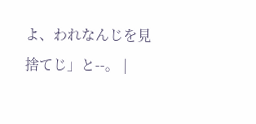よ、われなんじを見捨てじ」と--。 |